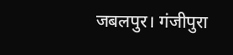जबलपुर। गंजीपुरा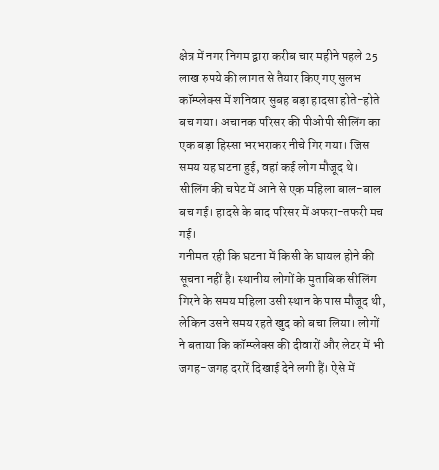क्षेत्र में नगर निगम द्वारा करीब चार महीने पहले 25 लाख रुपये की लागत से तैयार किए गए सुलभ कॉम्प्लेक्स में शनिवार सुबह बड़ा हादसा होते-होते बच गया। अचानक परिसर की पीओपी सीलिंग का एक बड़ा हिस्सा भरभराकर नीचे गिर गया। जिस समय यह घटना हुई, वहां कई लोग मौजूद थे। सीलिंग की चपेट में आने से एक महिला बाल-बाल बच गई। हादसे के बाद परिसर में अफरा-तफरी मच गई।
गनीमत रही कि घटना में किसी के घायल होने की सूचना नहीं है। स्थानीय लोगों के मुताबिक सीलिंग गिरने के समय महिला उसी स्थान के पास मौजूद थी, लेकिन उसने समय रहते खुद को बचा लिया। लोगों ने बताया कि कॉम्प्लेक्स की दीवारों और लेटर में भी जगह-जगह दरारें दिखाई देने लगी हैं। ऐसे में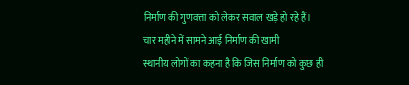निर्माण की गुणवत्ता को लेकर सवाल खड़े हो रहे हैं।
चार महीने में सामने आई निर्माण की खामी
स्थानीय लोगों का कहना है कि जिस निर्माण को कुछ ही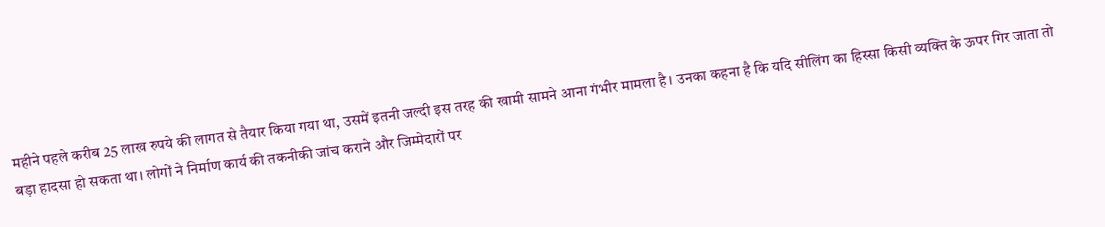महीने पहले करीब 25 लाख रुपये की लागत से तैयार किया गया था, उसमें इतनी जल्दी इस तरह की खामी सामने आना गंभीर मामला है। उनका कहना है कि यदि सीलिंग का हिस्सा किसी व्यक्ति के ऊपर गिर जाता तो बड़ा हादसा हो सकता था। लोगों ने निर्माण कार्य की तकनीकी जांच कराने और जिम्मेदारों पर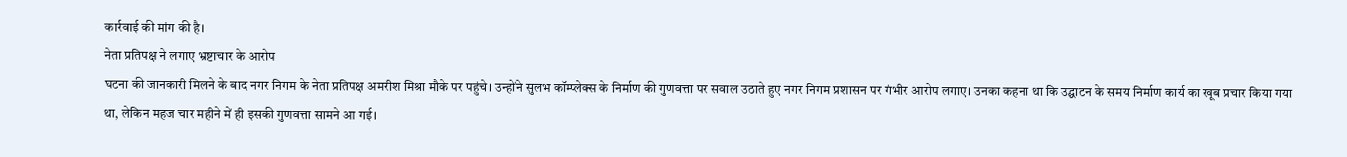कार्रवाई की मांग की है।
नेता प्रतिपक्ष ने लगाए भ्रष्टाचार के आरोप
घटना की जानकारी मिलने के बाद नगर निगम के नेता प्रतिपक्ष अमरीश मिश्रा मौके पर पहुंचे। उन्होंने सुलभ कॉम्प्लेक्स के निर्माण की गुणवत्ता पर सवाल उठाते हुए नगर निगम प्रशासन पर गंभीर आरोप लगाए। उनका कहना था कि उद्घाटन के समय निर्माण कार्य का खूब प्रचार किया गया था, लेकिन महज चार महीने में ही इसकी गुणवत्ता सामने आ गई।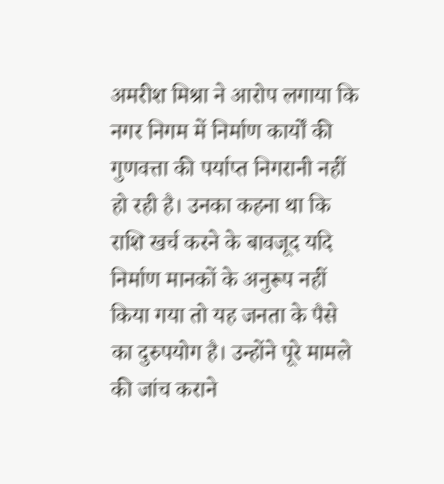अमरीश मिश्रा ने आरोप लगाया कि नगर निगम में निर्माण कार्यों की गुणवत्ता की पर्याप्त निगरानी नहीं हो रही है। उनका कहना था कि राशि खर्च करने के बावजूद यदि निर्माण मानकों के अनुरूप नहीं किया गया तो यह जनता के पैसे का दुरुपयोग है। उन्होंने पूरे मामले की जांच कराने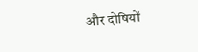और दोषियों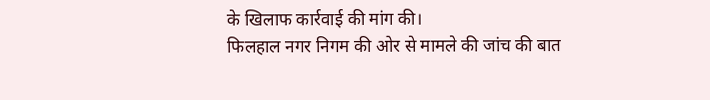के खिलाफ कार्रवाई की मांग की।
फिलहाल नगर निगम की ओर से मामले की जांच की बात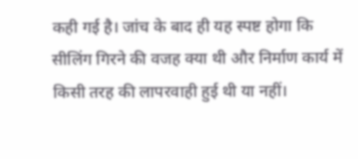कही गई है। जांच के बाद ही यह स्पष्ट होगा कि सीलिंग गिरने की वजह क्या थी और निर्माण कार्य में किसी तरह की लापरवाही हुई थी या नहीं।